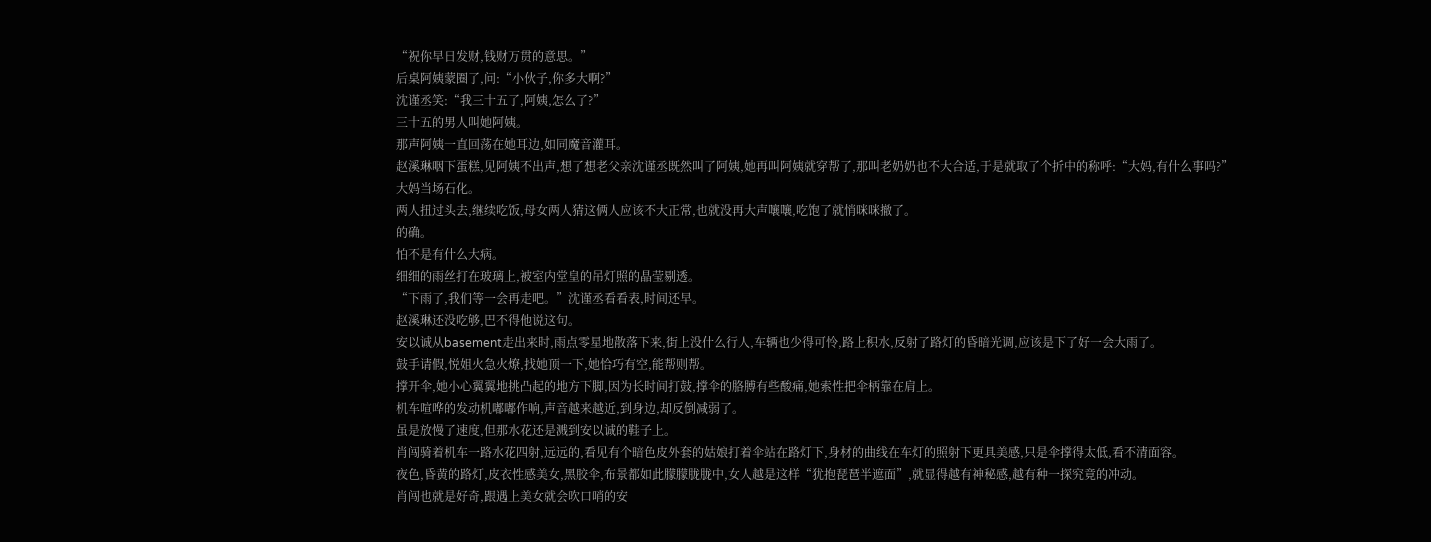“祝你早日发财,钱财万贯的意思。”
后桌阿姨蒙圈了,问:“小伙子,你多大啊?”
沈谨丞笑:“我三十五了,阿姨,怎么了?”
三十五的男人叫她阿姨。
那声阿姨一直回荡在她耳边,如同魔音灌耳。
赵溪琳咽下蛋糕,见阿姨不出声,想了想老父亲沈谨丞既然叫了阿姨,她再叫阿姨就穿帮了,那叫老奶奶也不大合适,于是就取了个折中的称呼:“大妈,有什么事吗?”
大妈当场石化。
两人扭过头去,继续吃饭,母女两人猜这俩人应该不大正常,也就没再大声嚷嚷,吃饱了就悄咪咪撤了。
的确。
怕不是有什么大病。
细细的雨丝打在玻璃上,被室内堂皇的吊灯照的晶莹剔透。
“下雨了,我们等一会再走吧。”沈谨丞看看表,时间还早。
赵溪琳还没吃够,巴不得他说这句。
安以诚从basement走出来时,雨点零星地散落下来,街上没什么行人,车辆也少得可怜,路上积水,反射了路灯的昏暗光调,应该是下了好一会大雨了。
鼓手请假,悦姐火急火燎,找她顶一下,她恰巧有空,能帮则帮。
撑开伞,她小心翼翼地挑凸起的地方下脚,因为长时间打鼓,撑伞的胳膊有些酸痛,她索性把伞柄靠在肩上。
机车喧哗的发动机嘟嘟作响,声音越来越近,到身边,却反倒减弱了。
虽是放慢了速度,但那水花还是溅到安以诚的鞋子上。
肖闯骑着机车一路水花四射,远远的,看见有个暗色皮外套的姑娘打着伞站在路灯下,身材的曲线在车灯的照射下更具美感,只是伞撑得太低,看不清面容。
夜色,昏黄的路灯,皮衣性感美女,黑胶伞,布景都如此朦朦胧胧中,女人越是这样“犹抱琵琶半遮面”,就显得越有神秘感,越有种一探究竟的冲动。
肖闯也就是好奇,跟遇上美女就会吹口哨的安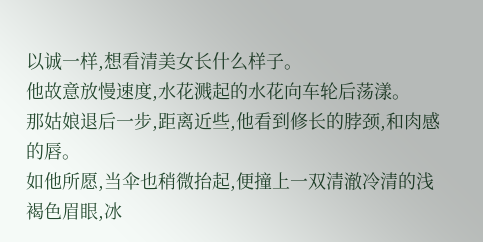以诚一样,想看清美女长什么样子。
他故意放慢速度,水花溅起的水花向车轮后荡漾。
那姑娘退后一步,距离近些,他看到修长的脖颈,和肉感的唇。
如他所愿,当伞也稍微抬起,便撞上一双清澈冷清的浅褐色眉眼,冰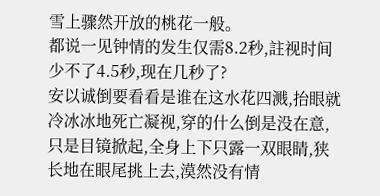雪上骤然开放的桃花一般。
都说一见钟情的发生仅需8.2秒,註视时间少不了4.5秒,现在几秒了?
安以诚倒要看看是谁在这水花四溅,抬眼就冷冰冰地死亡凝视,穿的什么倒是没在意,只是目镜掀起,全身上下只露一双眼睛,狭长地在眼尾挑上去,漠然没有情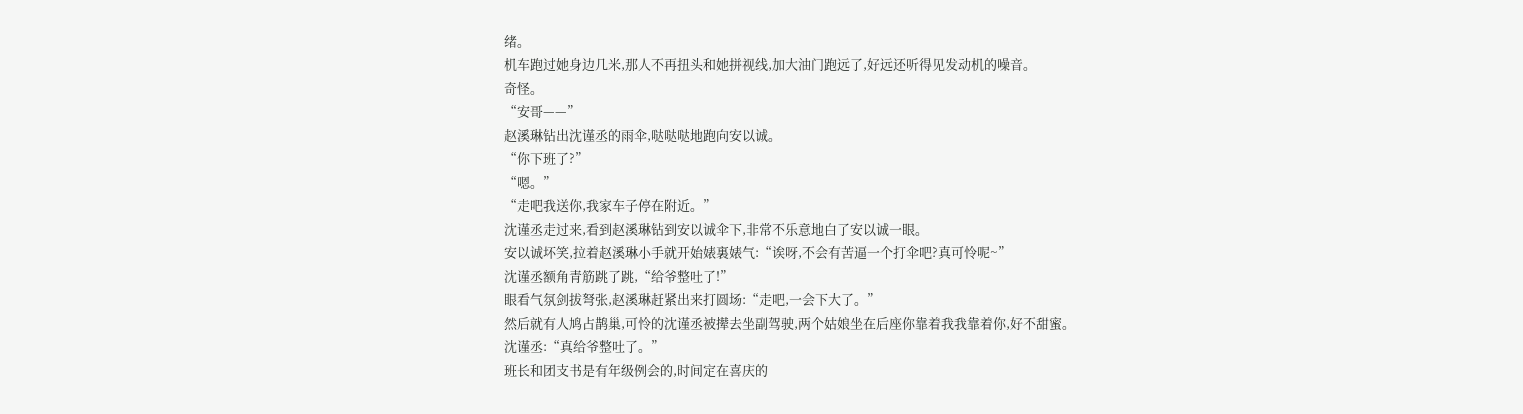绪。
机车跑过她身边几米,那人不再扭头和她拼视线,加大油门跑远了,好远还听得见发动机的噪音。
奇怪。
“安哥——”
赵溪琳钻出沈谨丞的雨伞,哒哒哒地跑向安以诚。
“你下班了?”
“嗯。”
“走吧我送你,我家车子停在附近。”
沈谨丞走过来,看到赵溪琳钻到安以诚伞下,非常不乐意地白了安以诚一眼。
安以诚坏笑,拉着赵溪琳小手就开始婊裏婊气:“诶呀,不会有苦逼一个打伞吧?真可怜呢~”
沈谨丞额角青筋跳了跳,“给爷整吐了!”
眼看气氛剑拔弩张,赵溪琳赶紧出来打圆场:“走吧,一会下大了。”
然后就有人鸠占鹊巢,可怜的沈谨丞被撵去坐副驾驶,两个姑娘坐在后座你靠着我我靠着你,好不甜蜜。
沈谨丞:“真给爷整吐了。”
班长和团支书是有年级例会的,时间定在喜庆的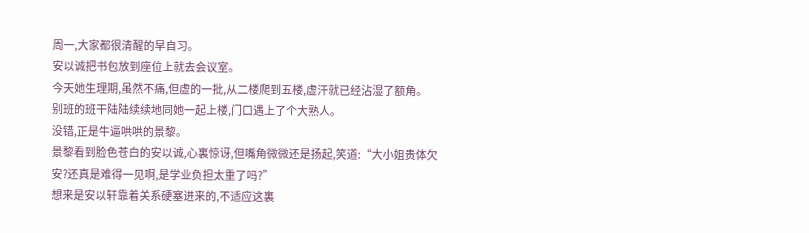周一,大家都很清醒的早自习。
安以诚把书包放到座位上就去会议室。
今天她生理期,虽然不痛,但虚的一批,从二楼爬到五楼,虚汗就已经沾湿了额角。
别班的班干陆陆续续地同她一起上楼,门口遇上了个大熟人。
没错,正是牛逼哄哄的景黎。
景黎看到脸色苍白的安以诚,心裏惊讶,但嘴角微微还是扬起,笑道:“大小姐贵体欠安?还真是难得一见啊,是学业负担太重了吗?”
想来是安以轩靠着关系硬塞进来的,不适应这裏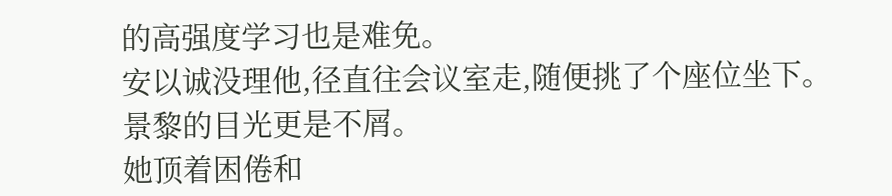的高强度学习也是难免。
安以诚没理他,径直往会议室走,随便挑了个座位坐下。
景黎的目光更是不屑。
她顶着困倦和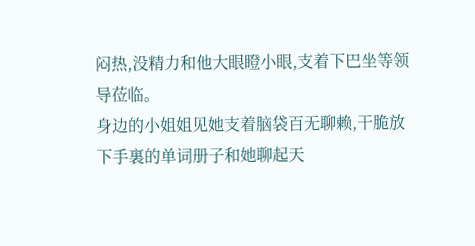闷热,没精力和他大眼瞪小眼,支着下巴坐等领导莅临。
身边的小姐姐见她支着脑袋百无聊赖,干脆放下手裏的单词册子和她聊起天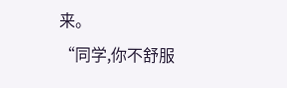来。
“同学,你不舒服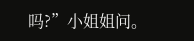吗?”小姐姐问。